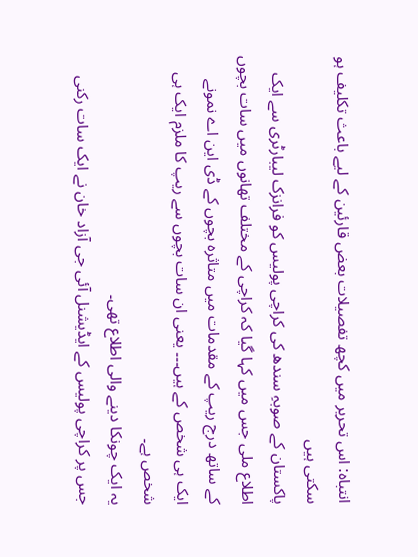انتباہ: اس تحریر میں کچھ تفصیلات بعض قارئین کے لیے باعث تکلیف ہو سکتی ہیں
پاکستان کے صوبہِ سندھ کی کراچی پولیس کو فرانزک لیبارٹری سے ایک اطلاع ملی جس میں کہا گیا کہ کراچی کے مختلف تھانوں میں سات بچوں کے ساتھ درج ریپ کے مقدمات میں متاثرہ بچوں کے ڈی این اے نمونے ایک ہی شخص کے ہیں۔۔۔ یعنی ان سات بچوں سے ریپ کا ملزم ایک ہی شخص ہے۔
یہ ایک چونکا دینے والی اطلاع تھی۔
جس پر کراچی پولیس کے ایڈیشنل آئی جی آزاد خان نے ایک سات رکنی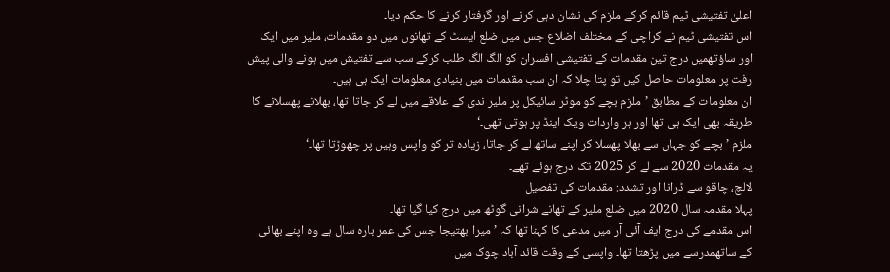اعلیٰ تفتیشی ٹیم قائم کرکے ملزم کی نشان دہی کرنے اور گرفتار کرنے کا حکم دیا۔
اس تفتیشی ٹیم نے کراچی کے مختلف اضلاع جس میں ضلع ایسٹ کے تھانوں میں دو مقدمات، ملیر میں ایک اور ساؤتھمیں درج تین مقدمات کے تفتیشی افسران کو الگ الگ طلب کرکے سب سے تفتیش میں ہونے والی پیش رفت پر معلومات حاصل کیں تو پتا چلا کہ ان سب مقدمات میں بنیادی معلومات ایک ہی ہیں۔
ان معلومات کے مطابق ’ملزم بچے کو موٹر سائیکل پر ملیر ندی کے علاقے میں لے کر جاتا تھا، بھلانے پھسلانے کا طریقہ بھی ایک ہی تھا اور ہر واردات ویک اینڈ پر ہوتی تھی۔‘
ملزم ’بچے کو جہاں سے بھلا پھسلا کر اپنے ساتھ لے کر جاتا، زیادہ تر کو واپس وہیں پر چھوڑتا تھا۔‘
یہ مقدمات 2020 سے لے کر 2025 تک درج ہوئے تھے۔
لالچ، چاقو سے ڈرانا اور تشدد: مقدمات کی تفصیل
پہلا مقدمہ سال 2020 میں ضلع ملیر کے تھانے شرانی گوٹھ میں درج کیا گیا تھا۔
اس مقدمے کی درج ایف آئی آر میں مدعی کا کہنا تھا کہ ’میرا بھتیجا جس کی عمر بارہ سال ہے وہ اپنے بھائی کے ساتھمدرسے میں پڑھتا تھا۔ واپسی کے وقت قائد آباد چوک میں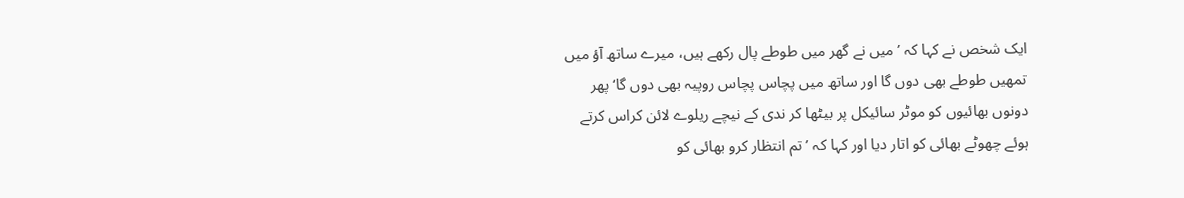ایک شخص نے کہا کہ ’میں نے گھر میں طوطے پال رکھے ہیں، میرے ساتھ آؤ میں تمھیں طوطے بھی دوں گا اور ساتھ میں پچاس پچاس روپیہ بھی دوں گا‘ پھر دونوں بھائیوں کو موٹر سائیکل پر بیٹھا کر ندی کے نیچے ریلوے لائن کراس کرتے ہوئے چھوٹے بھائی کو اتار دیا اور کہا کہ ’تم انتظار کرو بھائی کو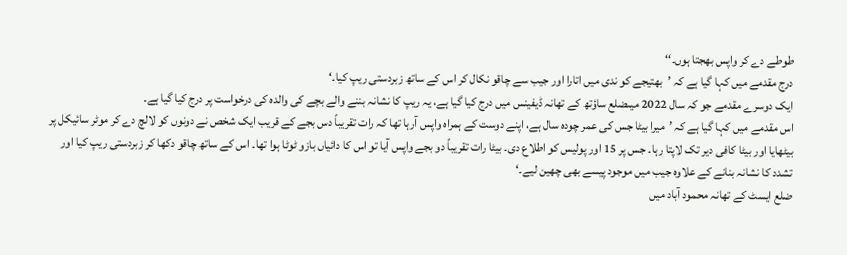طوطے دے کر واپس بھجتا ہوں۔‘‘
درج مقدمے میں کہا گیا ہے کہ ’بھتیجے کو ندی میں اتارا اور جیب سے چاقو نکال کر اس کے ساتھ زبردستی ریپ کیا۔‘
ایک دوسرے مقدمے جو کہ سال 2022 میںضلع ساؤتھ کے تھانہ ڈیفینس میں درج کیا گیا ہے، یہ ریپ کا نشانہ بننے والے بچے کی والدہ کی درخواست پر درج کیا گیا ہے۔
اس مقدمے میں کہا گیا ہے کہ ’میرا بیٹا جس کی عمر چودہ سال ہے، اپنے دوست کے ہمراہ واپس آرہا تھا کہ رات تقریباً دس بجے کے قریب ایک شخص نے دونوں کو لالچ دے کر موٹر سائیکل پر بیٹھایا اور بیٹا کافی دیر تک لاپتا رہا۔ جس پر 15 اور پولیس کو اطلاع دی۔ بیٹا رات تقریباً دو بجے واپس آیا تو اس کا دائیاں بازو ٹوٹا ہوا تھا۔ اس کے ساتھ چاقو دکھا کر زبردستی ریپ کیا اور تشدد کا نشانہ بنانے کے علاوہ جیب میں موجود پیسے بھی چھین لیے۔‘
ضلع ایسٹ کے تھانہ محمود آباد میں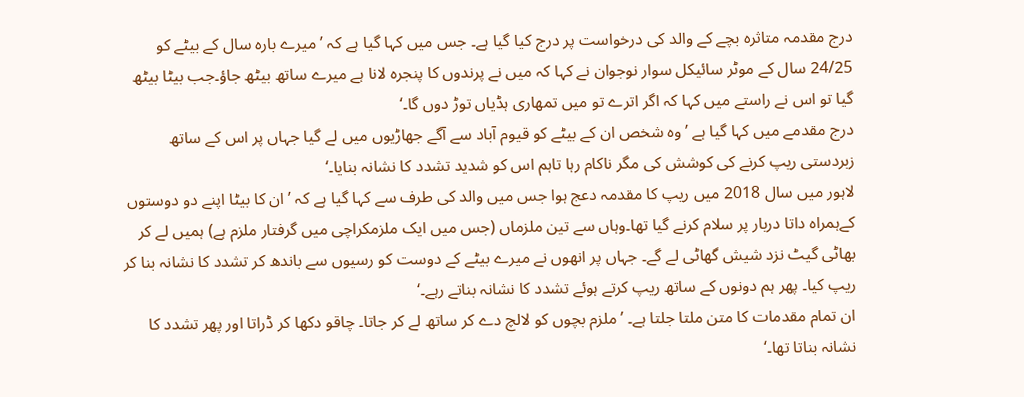درج مقدمہ متاثرہ بچے کے والد کی درخواست پر درج کیا گیا ہے۔ جس میں کہا گیا ہے کہ ’میرے بارہ سال کے بیٹے کو 24/25 سال کے موٹر سائیکل سوار نوجوان نے کہا کہ میں نے پرندوں کا پنجرہ لانا ہے میرے ساتھ بیٹھ جاؤ۔جب بیٹا بیٹھ گیا تو اس نے راستے میں کہا کہ اگر اترے تو میں تمھاری ہڈیاں توڑ دوں گا۔‘
درج مقدمے میں کہا گیا ہے ’وہ شخص ان کے بیٹے کو قیوم آباد سے آگے جھاڑیوں میں لے گیا جہاں پر اس کے ساتھ زبردستی ریپ کرنے کی کوشش کی مگر ناکام رہا تاہم اس کو شدید تشدد کا نشانہ بنایا۔‘
لاہور میں سال 2018 میں ریپ کا مقدمہ دعج ہوا جس میں والد کی طرف سے کہا گیا ہے کہ ’ان کا بیٹا اپنے دو دوستوں کےہمراہ داتا دربار پر سلام کرنے گیا تھا۔وہاں سے تین ملزماں (جس میں ایک ملزمکراچی میں گرفتار ملزم ہے) ہمیں لے کر بھاٹی گیٹ نزد شیش گھاٹی لے گے۔ جہاں پر انھوں نے میرے بیٹے کے دوست کو رسیوں سے باندھ کر تشدد کا نشانہ بنا کر ریپ کیا۔ پھر ہم دونوں کے ساتھ ریپ کرتے ہوئے تشدد کا نشانہ بناتے رہے۔‘
ان تمام مقدمات کا متن ملتا جلتا ہے۔ ’ملزم بچوں کو لالچ دے کر ساتھ لے کر جاتا۔ چاقو دکھا کر ڈراتا اور پھر تشدد کا نشانہ بناتا تھا۔‘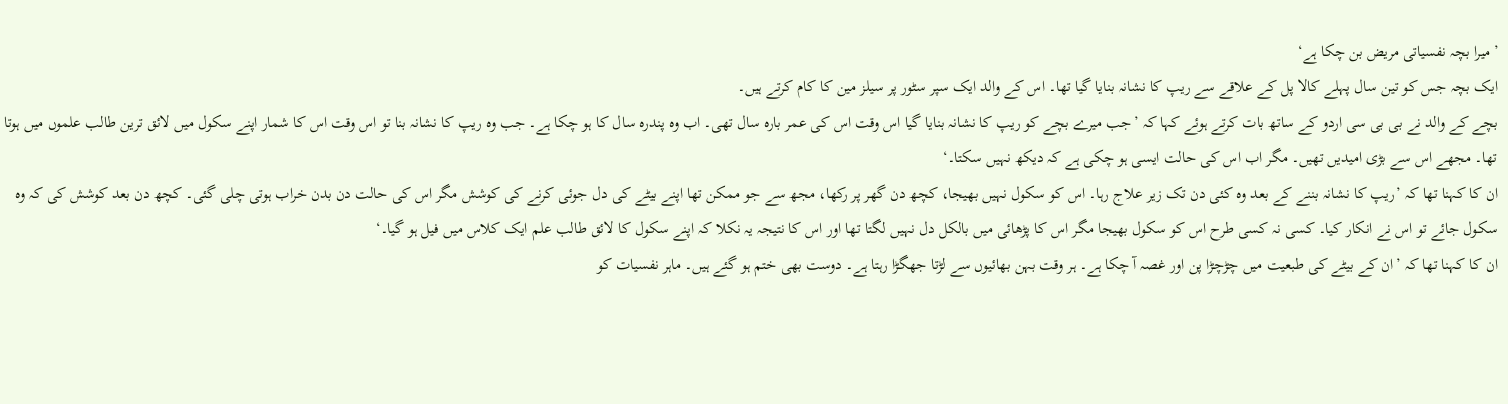’میرا بچہ نفسیاتی مریض بن چکا ہے‘
ایک بچہ جس کو تین سال پہلے کالا پل کے علاقے سے ریپ کا نشانہ بنایا گیا تھا۔ اس کے والد ایک سپر سٹور پر سیلز مین کا کام کرتے ہیں۔
بچے کے والد نے بی بی سی اردو کے ساتھ بات کرتے ہوئے کہا کہ ’جب میرے بچے کو ریپ کا نشانہ بنایا گیا اس وقت اس کی عمر بارہ سال تھی۔ اب وہ پندرہ سال کا ہو چکا ہے۔ جب وہ ریپ کا نشانہ بنا تو اس وقت اس کا شمار اپنے سکول میں لائق ترین طالب علموں میں ہوتا تھا۔ مجھے اس سے بڑی امیدیں تھیں۔ مگر اب اس کی حالت ایسی ہو چکی ہے کہ دیکھ نہیں سکتا۔‘
ان کا کہنا تھا کہ ’ریپ کا نشانہ بننے کے بعد وہ کئی دن تک زیر علاج رہا۔ اس کو سکول نہیں بھیجا، کچھ دن گھر پر رکھا، مجھ سے جو ممکن تھا اپنے بیٹے کی دل جوئی کرنے کی کوشش مگر اس کی حالت دن بدن خراب ہوتی چلی گئی۔ کچھ دن بعد کوشش کی کہ وہ سکول جائے تو اس نے انکار کیا۔ کسی نہ کسی طرح اس کو سکول بھیجا مگر اس کا پڑھائی میں بالکل دل نہیں لگتا تھا اور اس کا نتیجہ یہ نکلا کہ اپنے سکول کا لائق طالب علم ایک کلاس میں فیل ہو گیا۔‘
ان کا کہنا تھا کہ ’ان کے بیٹے کی طبعیت میں چڑچڑا پن اور غصہ آ چکا ہے۔ ہر وقت بہن بھائیوں سے لڑتا جھگڑا رہتا ہے۔ دوست بھی ختم ہو گئے ہیں۔ ماہر نفسیات کو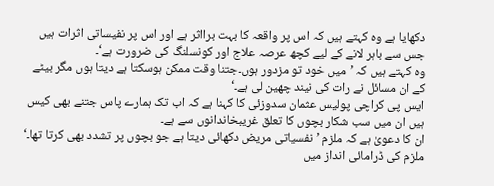دکھایا ہے وہ کہتے ہیں کہ اس پر واقعہ کا بہت برااثر ہے اور اس پر نفیساتی اثرات ہیں جس سے باہر لانے کے لیے کچھ عرصہ علاج اور کونسلنگ کی ضرورت ہے‘۔
وہ کہتے ہیں کہ ’میں خود تو مزدور ہوں۔جتنا وقت ممکن ہوسکتا ہے دیتا ہوں مگر بیٹے کے ان مسائل نے رات کی نیند چھین لی ہے۔‘
ایس پی کراچی پولیس عثمان سدوزئی کا کہنا ہے کہ اب تک ہمارے پاس جتنے بھی کیس ہیں ان میں سب شکار بچوں کا تعلق غریبخاندانوں سے ہے۔
ان کا دعویٰ ہے کہ ملزم ’نفسیاتی مریض دکھائی دیتا ہے جو بچوں پر تشدد بھی کرتا تھا۔‘
ملزم کی ڈرامائی انداز میں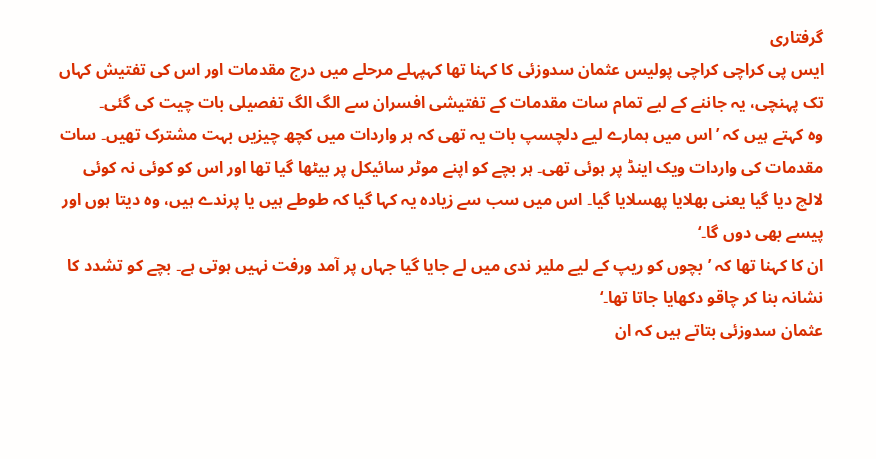گرفتاری
ایس پی کراچی کراچی پولیس عثمان سدوزئی کا کہنا تھا کہپہلے مرحلے میں درج مقدمات اور اس کی تفتیش کہاں تک پہنچی، یہ جاننے کے لیے تمام سات مقدمات کے تفتیشی افسران سے الگ الگ تفصیلی بات چیت کی گئی۔
وہ کہتے ہیں کہ ’اس میں ہمارے لیے دلچسپ بات یہ تھی کہ ہر واردات میں کچھ چیزیں بہت مشترک تھیں۔ سات مقدمات کی واردات ویک اینڈ پر ہوئی تھی۔ ہر بچے کو اپنے موٹر سائیکل پر بیٹھا گیا تھا اور اس کو کوئی نہ کوئی لالچ دیا گیا یعنی بھلایا پھسلایا گیا۔ اس میں سب سے زیادہ یہ کہا گیا کہ طوطے ہیں یا پرندے ہیں، وہ دیتا ہوں اور پیسے بھی دوں گا۔‘
ان کا کہنا تھا کہ ’بچوں کو ریپ کے لیے ملیر ندی میں لے جایا گیا جہاں پر آمد ورفت نہیں ہوتی ہے۔ بچے کو تشدد کا نشانہ بنا کر چاقو دکھایا جاتا تھا۔‘
عثمان سدوزئی بتاتے ہیں کہ ان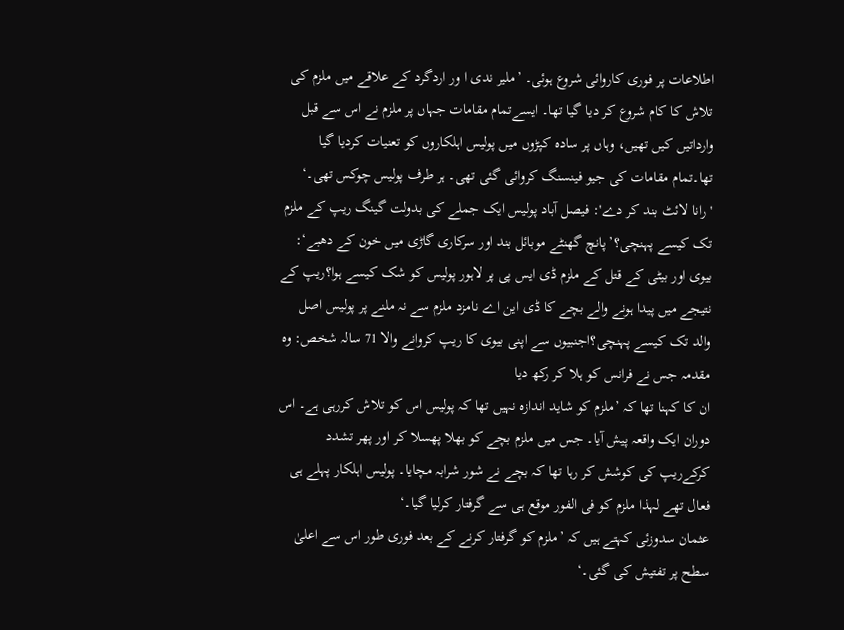اطلاعات پر فوری کاروائی شروع ہوئی۔ ’ملیر ندی ا ور اردگرد کے علاقے میں ملزم کی تلاش کا کام شروع کر دیا گیا تھا۔ ایسےتمام مقامات جہاں پر ملزم نے اس سے قبل وارداتیں کیں تھیں، وہاں پر سادہ کپڑوں میں پولیس اہلکاروں کو تعنیات کردیا گیا تھا۔تمام مقامات کی جیو فینسنگ کروائی گئی تھی۔ ہر طرف پولیس چوکس تھی۔‘
'رانا لائٹ بند کر دے': فیصل آباد پولیس ایک جملے کی بدولت گینگ ریپ کے ملزم تک کیسے پہنچی؟’پانچ گھنٹے موبائل بند اور سرکاری گاڑی میں خون کے دھبے‘: بیوی اور بیٹی کے قتل کے ملزم ڈی ایس پی پر لاہور پولیس کو شک کیسے ہوا؟ریپ کے نتیجے میں پیدا ہونے والے بچے کا ڈی این اے نامزد ملزم سے نہ ملنے پر پولیس اصل والد تک کیسے پہنچی؟اجنبیوں سے اپنی بیوی کا ریپ کروانے والا 71 سالہ شخص: وہ مقدمہ جس نے فرانس کو ہلا کر رکھ دیا
ان کا کہنا تھا کہ ’ملزم کو شاید اندازہ نہیں تھا کہ پولیس اس کو تلاش کررہی ہے۔ اس دوران ایک واقعہ پیش آیا۔ جس میں ملزم بچے کو بھلا پھسلا کر اور پھر تشدد کرکےریپ کی کوشش کر رہا تھا کہ بچے نے شور شرابہ مچایا۔ پولیس اہلکار پہلے ہی فعال تھے لہذا ملزم کو فی الفور موقع ہی سے گرفتار کرلیا گیا۔‘
عثمان سدوزئی کہتے ہیں کہ ’ملزم کو گرفتار کرنے کے بعد فوری طور اس سے اعلیٰ سطح پر تفتیش کی گئی۔‘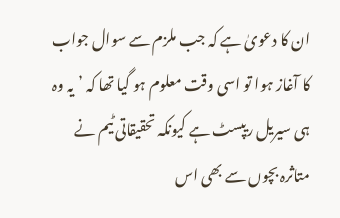ان کا دعویٰ ہے کہ جب ملزم سے سوال جواب کا آغاز ہوا تو اسی وقت معلوم ہو گیا تھا کہ ’یہ وہ ہی سیریل ریپسٹ ہے کیونکہ تحقیقاتی ٹیم نے متاثرہ بچوں سے بھی اس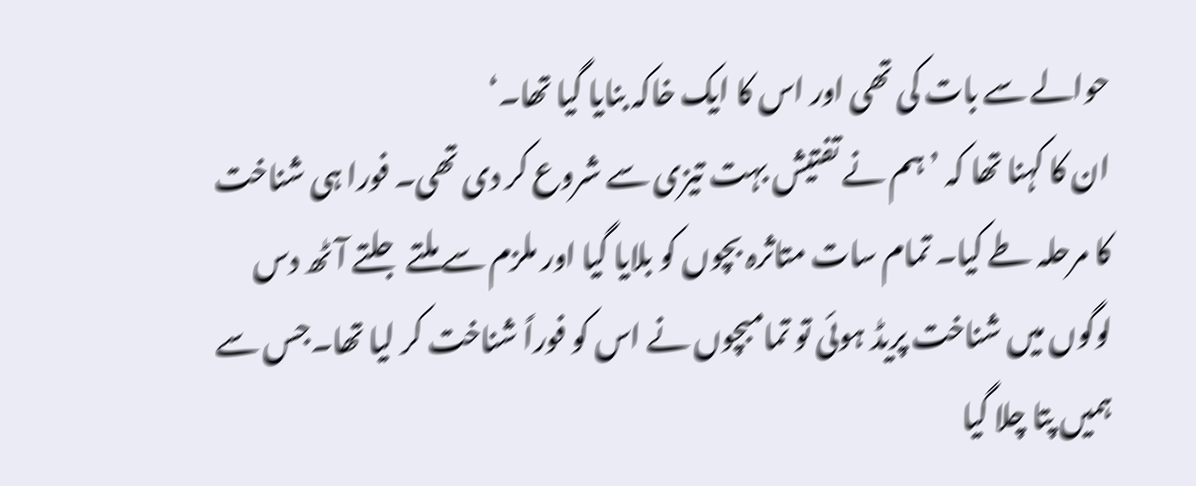حوالے سے بات کی تھی اور اس کا ایک خاکہ بنایا گیا تھا۔‘
ان کا کہنا تھا کہ ’ہم نے تفتیش بہت تیزی سے شروع کر دی تھی۔ فورا ہی شناخت کا مرحلہ طے کیا۔ تمام سات متاثرہ بچوں کو بلایا گیا اور ملزم سے ملتے جلتے آٹھ دس لوگوں میں شناخت پریڈ ہوئی تو تمامبچوں نے اس کو فوراً شناخت کر لیا تھا۔جس سے ہمیں پتا چلا گیا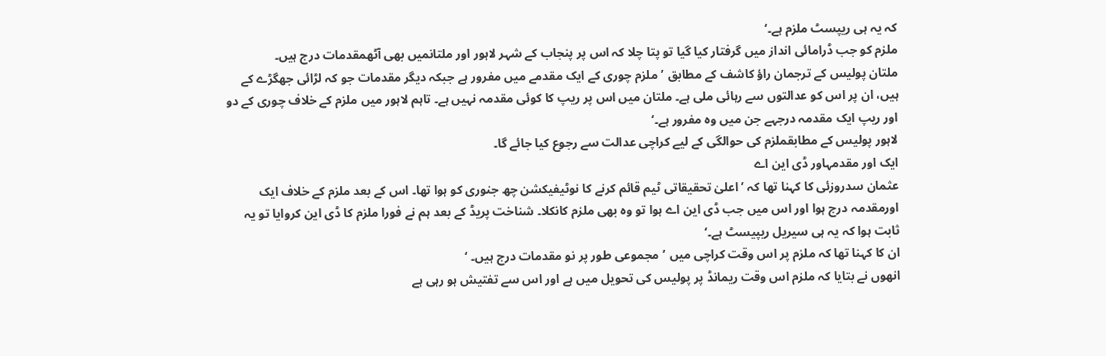کہ یہ ہی ریپسٹ ملزم ہے۔‘
ملزم کو جب ڈرامائی انداز میں گرفتار کیا گیا تو پتا چلا کہ اس پر پنجاب کے شہر لاہور اور ملتانمیں بھی آٹھمقدمات درج ہیں۔
ملتان پولیس کے ترجمان راؤ کاشف کے مطابق ’ملزم چوری کے ایک مقدمے میں مفرور ہے جبکہ دیگر مقدمات جو کہ لڑائی جھگڑے کے ہیں، ان پر اس کو عدالتوں سے رہائی ملی ہے۔ ملتان میں اس پر ریپ کا کوئی مقدمہ نہیں ہے۔ تاہم لاہور میں ملزم کے خلاف چوری کے دو اور ریپ ایک مقدمہ درجہے جن میں وہ مفرور ہے۔‘
لاہور پولیس کے مطابقملزم کی حوالگی کے لیے کراچی عدالت سے رجوع کیا جائے گا۔
ایک اور مقدمہاور ڈی این اے
عثمان سدروزئی کا کہنا تھا کہ ’اعلیٰ تحقیقاتی ٹیم قائم کرنے کا نوٹیفیکشن چھ جنوری کو ہوا تھا۔ اس کے بعد ملزم کے خلاف ایک اورمقدمہ درج ہوا اور اس میں جب ڈی این اے ہوا تو وہ بھی ملزم کانکلا۔ شناخت پریڈ کے بعد ہم نے فورا ملزم کا ڈی این کروایا تو یہ ثابت ہوا کہ یہ ہی سیریل ریپیسٹ ہے۔‘
ان کا کہنا تھا کہ ملزم پر اس وقت کراچی میں ’مجموعی طور پر نو مقدمات درج ہیں۔ ‘
انھوں نے بتایا کہ ملزم اس وقت ریمانڈ پر پولیس کی تحویل میں ہے اور اس سے تفتیش ہو رہی ہے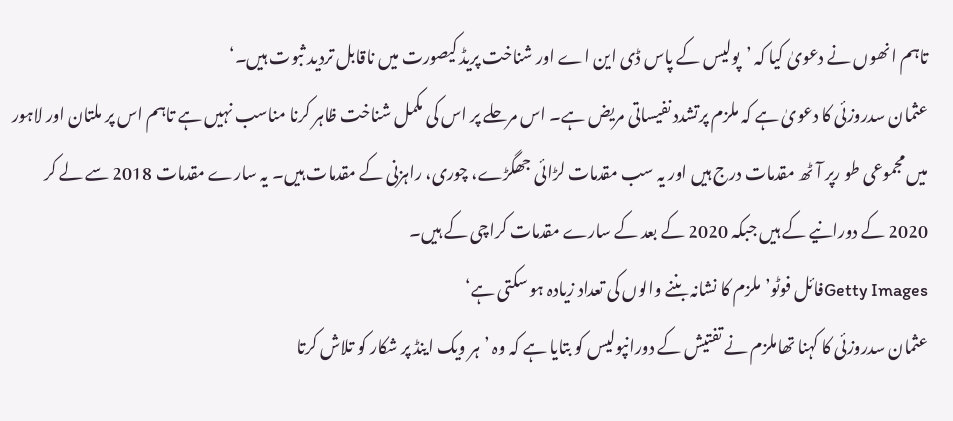تاہم انھوں نے دعویٰ کیا کہ ’پولیس کے پاس ڈی این اے اور شناخت پریڈ کیصورت میں ناقابل تردید ثبوت ہیں۔‘
عثمان سدروزئی کا دعویٰ ہے کہ ملزم پرتشدد نفیساتی مریض ہے۔ اس مرحلے پر اس کی مکمل شناخت ظاہر کرنا مناسب نہیں ہے تاہم اس پر ملتان اور لاہور میں مجموعی طو رپر آٹھ مقدمات درج ہیں اور یہ سب مقدمات لڑائی جھگڑے، چوری، راہزنی کے مقدمات ہیں۔ یہ سارے مقدمات 2018 سے لے کر 2020 کے دورانیے کے ہیں جبکہ 2020 کے بعد کے سارے مقدمات کراچی کے ہیں۔
Getty Imagesفائل فوٹو’ملزم کا نشانہ بننے والوں کی تعداد زیادہ ہو سکتی ہے‘
عثمان سدروزئی کا کہنا تھاملزم نے تفتیش کے دورانپولیس کو بتایا ہے کہ وہ ’ہر ویک اینڈ پر شکار کو تلاش کرتا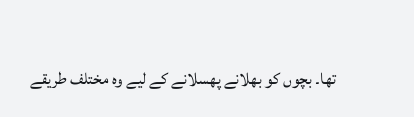تھا۔ بچوں کو بھلانے پھسلانے کے لیے وہ مختلف طریقے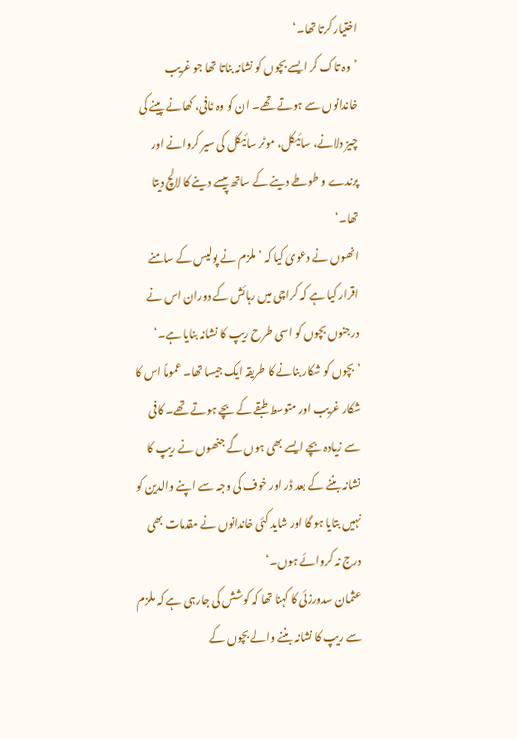اختیار کرتا تھا۔‘
’وہ تاک کر ایسے بچوں کو نشانہ بناتا تھا جو غریب خاندانوں سے ہوتے تھے۔ ان کو وہ ٹافی، کھانے پینے کی چیز دلانے، سائیکل، موٹر سائیکل کی سیر کروانے اور پرندے و طوطے دینے کے ساتھ پیسے دینے کا لالچ دیتا تھا۔‘
انھوں نے دعویٰ کیا کہ ’ملزم نے پولیس کے سامنے اقرار کیا ہے کہ کراچی میں رہائش کے دوران اس نے درجنوں بچوں کو اسی طرح ریپ کا نشانہ بنایا ہے۔‘
’بچوں کو شکار بنانے کا طریقہ ایک جیسا تھا۔ عموماً اس کا شکار غریب اور متوسط طبقے کے بچے ہوتے تھے۔ کافی سے زیادہ بچے ایسے بھی ہوں گے جنھوں نے ریپ کا نشانہ بننے کے بعد ڈر اور خوف کی وجہ سے اپنے والدین کو نہیں بتایا ہو گا اور شاید کئی خاندانوں نے مقدمات بھی درج نہ کروائے ہوں۔‘
عثمان سدورزئی کا کہنا تھا کہ کوشش کی جارہی ہے کہ ملزم سے ریپ کا نشانہ بننے والے بچوں کے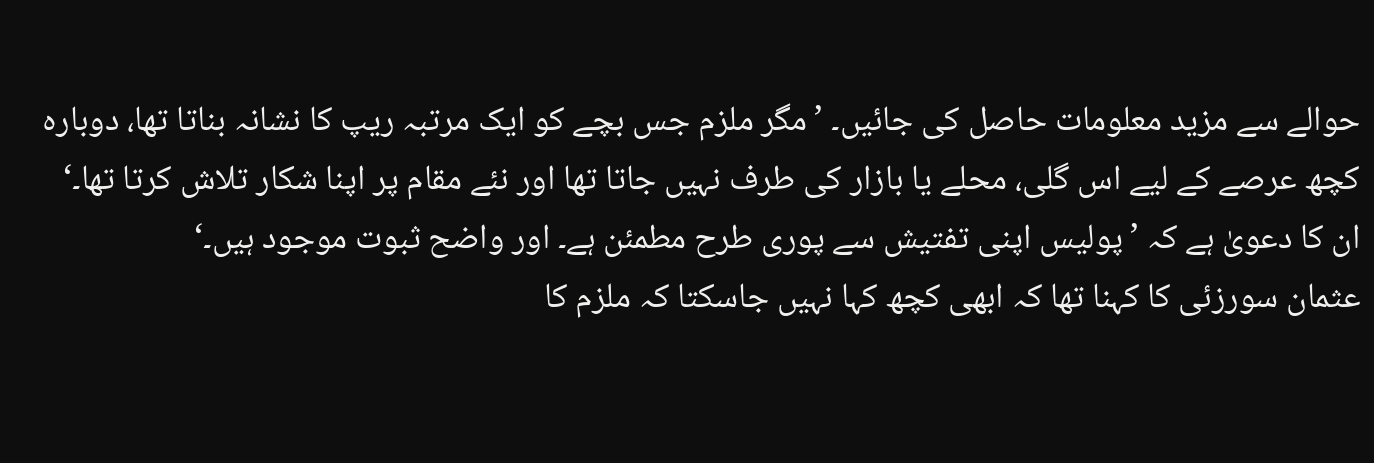حوالے سے مزید معلومات حاصل کی جائیں۔ ’مگر ملزم جس بچے کو ایک مرتبہ ریپ کا نشانہ بناتا تھا، دوبارہ کچھ عرصے کے لیے اس گلی، محلے یا بازار کی طرف نہیں جاتا تھا اور نئے مقام پر اپنا شکار تلاش کرتا تھا۔‘
ان کا دعویٰ ہے کہ ’پولیس اپنی تفتیش سے پوری طرح مطمئن ہے۔ اور واضح ثبوت موجود ہیں۔‘
عثمان سورزئی کا کہنا تھا کہ ابھی کچھ کہا نہیں جاسکتا کہ ملزم کا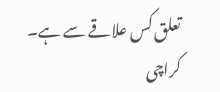تعلق کس علاقے سے ہے۔
کراچی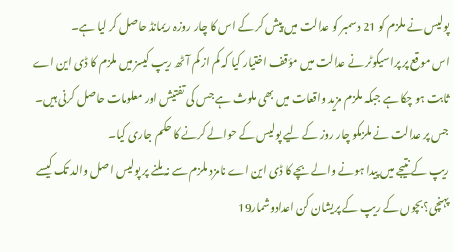پولیس نے ملزم کو 21 دسمبر کو عدالت میں پیش کر کے اس کا چار روزہ ریمانڈ حاصل کر لیا ہے۔
اس موقع پر پراسیکوٹر نے عدالت میں مؤقف اختیار کیا کہ کم از کم آٹھ ریپ کیسز میں ملزم کا ڈی این اے ثابت ہو چکا ہے جبکہ ملزم مزید واقعات میں بھی ملوث ہے جس کی تفتیش اور معلومات حاصل کرنی ہیں۔ جس پر عدالت نے ملزمکو چار روز کے لیے پولیس کے حوالے کرنے کا حکم جاری کیا۔
ریپ کے نتیجے میں پیدا ہونے والے بچے کا ڈی این اے نامزد ملزم سے نہ ملنے پر پولیس اصل والد تک کیسے پہنچی؟بچوں کے ریپ کے پریشان کن اعدادوشمار19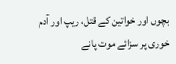بچوں اور خواتین کے قتل، ریپ اور آدم خوری پر سزائے موت پانے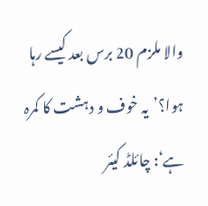والا ملزم 20 برس بعد کیسے رہا ہوا؟’یہ خوف و دہشت کا کمرہ ہے‘: چائلڈ کیئر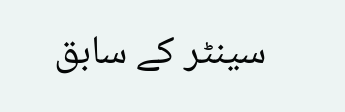سینٹر کے سابق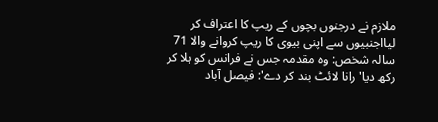ملازم نے درجنوں بچوں کے ریپ کا اعتراف کر لیااجنبیوں سے اپنی بیوی کا ریپ کروانے والا 71 سالہ شخص: وہ مقدمہ جس نے فرانس کو ہلا کر رکھ دیا'رانا لائٹ بند کر دے': فیصل آباد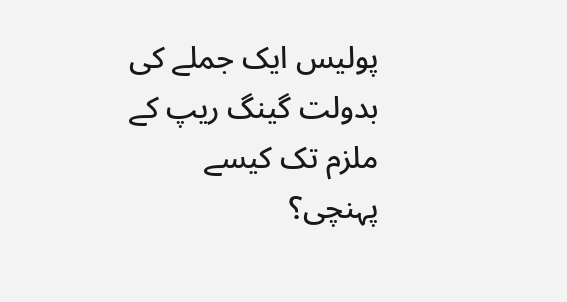پولیس ایک جملے کی بدولت گینگ ریپ کے ملزم تک کیسے پہنچی؟